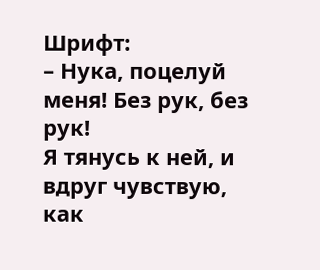Шрифт:
– Нука, поцелуй меня! Без рук, без рук!
Я тянусь к ней, и вдруг чувствую, как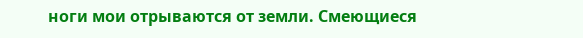ноги мои отрываются от земли. Смеющиеся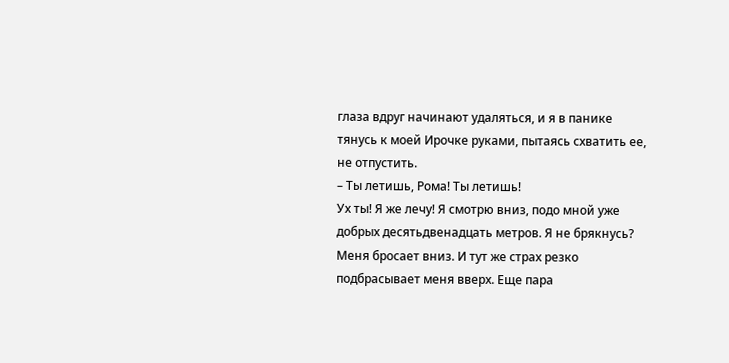глаза вдруг начинают удаляться, и я в панике тянусь к моей Ирочке руками, пытаясь схватить ее, не отпустить.
– Ты летишь, Рома! Ты летишь!
Ух ты! Я же лечу! Я смотрю вниз, подо мной уже добрых десятьдвенадцать метров. Я не брякнусь?
Меня бросает вниз. И тут же страх резко подбрасывает меня вверх. Еще пара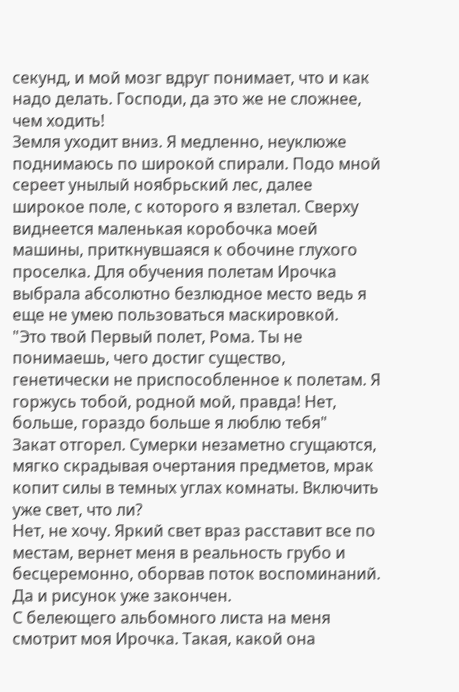секунд, и мой мозг вдруг понимает, что и как надо делать. Господи, да это же не сложнее, чем ходить!
Земля уходит вниз. Я медленно, неуклюже поднимаюсь по широкой спирали. Подо мной сереет унылый ноябрьский лес, далее широкое поле, с которого я взлетал. Сверху виднеется маленькая коробочка моей машины, приткнувшаяся к обочине глухого проселка. Для обучения полетам Ирочка выбрала абсолютно безлюдное место ведь я еще не умею пользоваться маскировкой.
"Это твой Первый полет, Рома. Ты не понимаешь, чего достиг существо, генетически не приспособленное к полетам. Я горжусь тобой, родной мой, правда! Нет, больше, гораздо больше я люблю тебя"
Закат отгорел. Сумерки незаметно сгущаются, мягко скрадывая очертания предметов, мрак копит силы в темных углах комнаты. Включить уже свет, что ли?
Нет, не хочу. Яркий свет враз расставит все по местам, вернет меня в реальность грубо и бесцеремонно, оборвав поток воспоминаний. Да и рисунок уже закончен.
С белеющего альбомного листа на меня смотрит моя Ирочка. Такая, какой она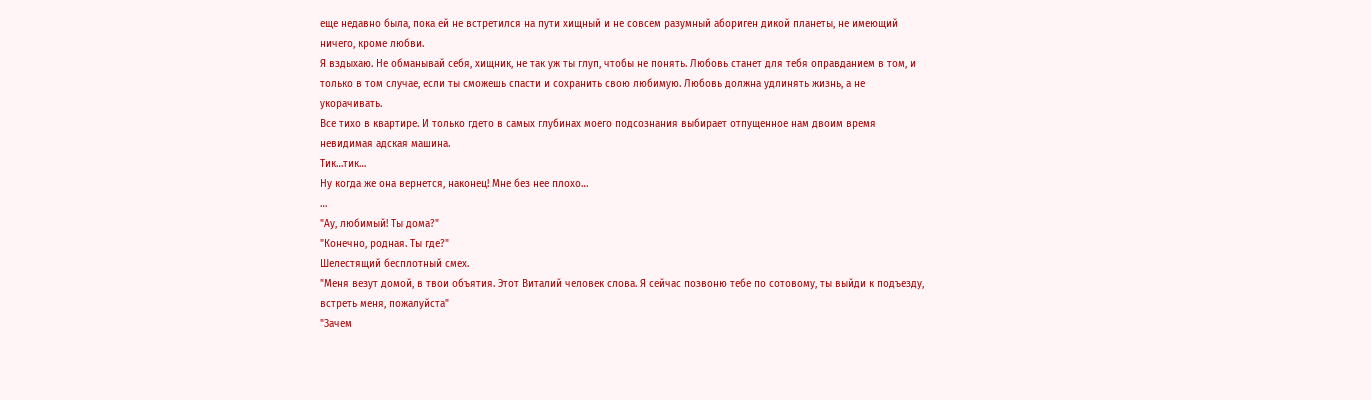еще недавно была, пока ей не встретился на пути хищный и не совсем разумный абориген дикой планеты, не имеющий ничего, кроме любви.
Я вздыхаю. Не обманывай себя, хищник, не так уж ты глуп, чтобы не понять. Любовь станет для тебя оправданием в том, и только в том случае, если ты сможешь спасти и сохранить свою любимую. Любовь должна удлинять жизнь, а не укорачивать.
Все тихо в квартире. И только гдето в самых глубинах моего подсознания выбирает отпущенное нам двоим время невидимая адская машина.
Тик…тик…
Ну когда же она вернется, наконец! Мне без нее плохо…
…
"Ау, любимый! Ты дома?"
"Конечно, родная. Ты где?"
Шелестящий бесплотный смех.
"Меня везут домой, в твои объятия. Этот Виталий человек слова. Я сейчас позвоню тебе по сотовому, ты выйди к подъезду, встреть меня, пожалуйста"
"Зачем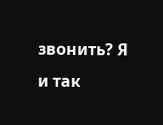звонить? Я и так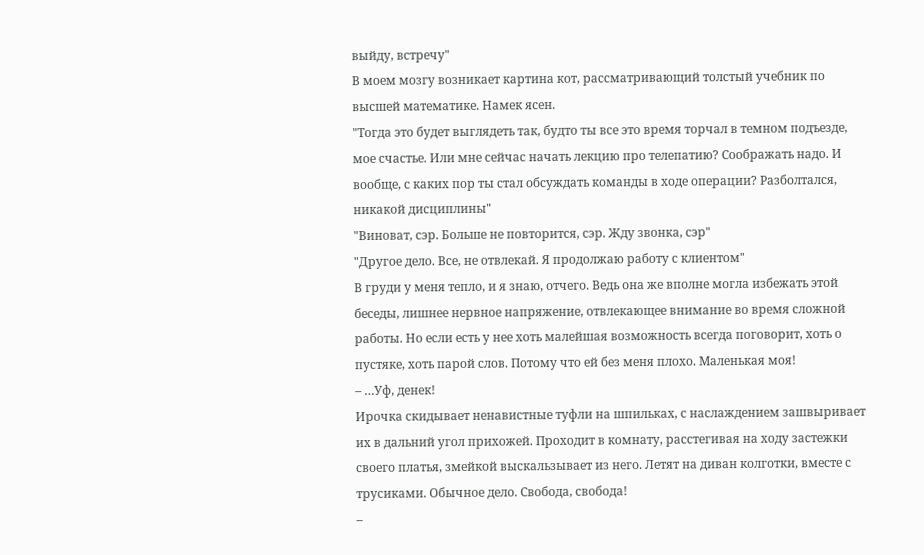выйду, встречу"
В моем мозгу возникает картина кот, рассматривающий толстый учебник по высшей математике. Намек ясен.
"Тогда это будет выглядеть так, будто ты все это время торчал в темном подъезде, мое счастье. Или мне сейчас начать лекцию про телепатию? Соображать надо. И вообще, с каких пор ты стал обсуждать команды в ходе операции? Разболтался, никакой дисциплины"
"Виноват, сэр. Больше не повторится, сэр. Жду звонка, сэр"
"Другое дело. Все, не отвлекай. Я продолжаю работу с клиентом"
В груди у меня тепло, и я знаю, отчего. Ведь она же вполне могла избежать этой беседы, лишнее нервное напряжение, отвлекающее внимание во время сложной работы. Но если есть у нее хоть малейшая возможность всегда поговорит, хоть о пустяке, хоть парой слов. Потому что ей без меня плохо. Маленькая моя!
– …Уф, денек!
Ирочка скидывает ненавистные туфли на шпильках, с наслаждением зашвыривает их в дальний угол прихожей. Проходит в комнату, расстегивая на ходу застежки своего платья, змейкой выскальзывает из него. Летят на диван колготки, вместе с трусиками. Обычное дело. Свобода, свобода!
–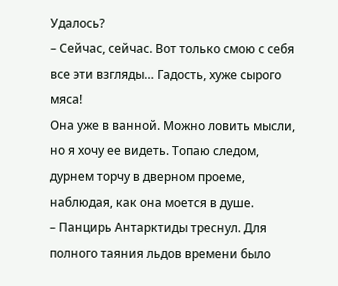Удалось?
– Сейчас, сейчас. Вот только смою с себя все эти взгляды… Гадость, хуже сырого мяса!
Она уже в ванной. Можно ловить мысли, но я хочу ее видеть. Топаю следом, дурнем торчу в дверном проеме, наблюдая, как она моется в душе.
– Панцирь Антарктиды треснул. Для полного таяния льдов времени было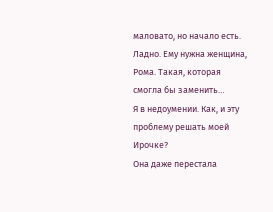маловато, но начало есть. Ладно. Ему нужна женщина, Рома. Такая, которая смогла бы заменить…
Я в недоумении. Как, и эту проблему решать моей Ирочке?
Она даже перестала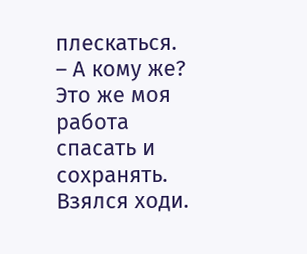плескаться.
– А кому же? Это же моя работа спасать и сохранять. Взялся ходи.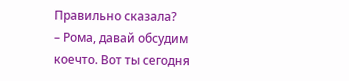Правильно сказала?
– Рома, давай обсудим коечто. Вот ты сегодня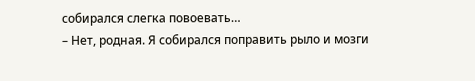собирался слегка повоевать…
– Нет, родная. Я собирался поправить рыло и мозги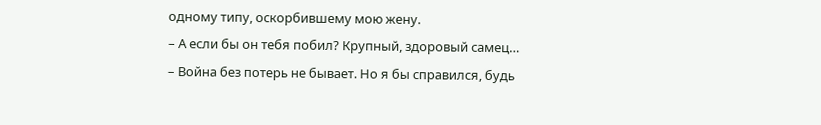одному типу, оскорбившему мою жену.
– А если бы он тебя побил? Крупный, здоровый самец…
– Война без потерь не бывает. Но я бы справился, будь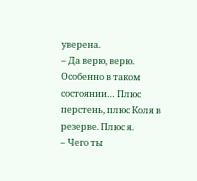уверена.
– Да верю, верю. Особенно в таком состоянии… Плюс перстень, плюс Коля в резерве. Плюс я.
– Чего ты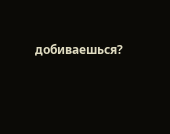добиваешься?